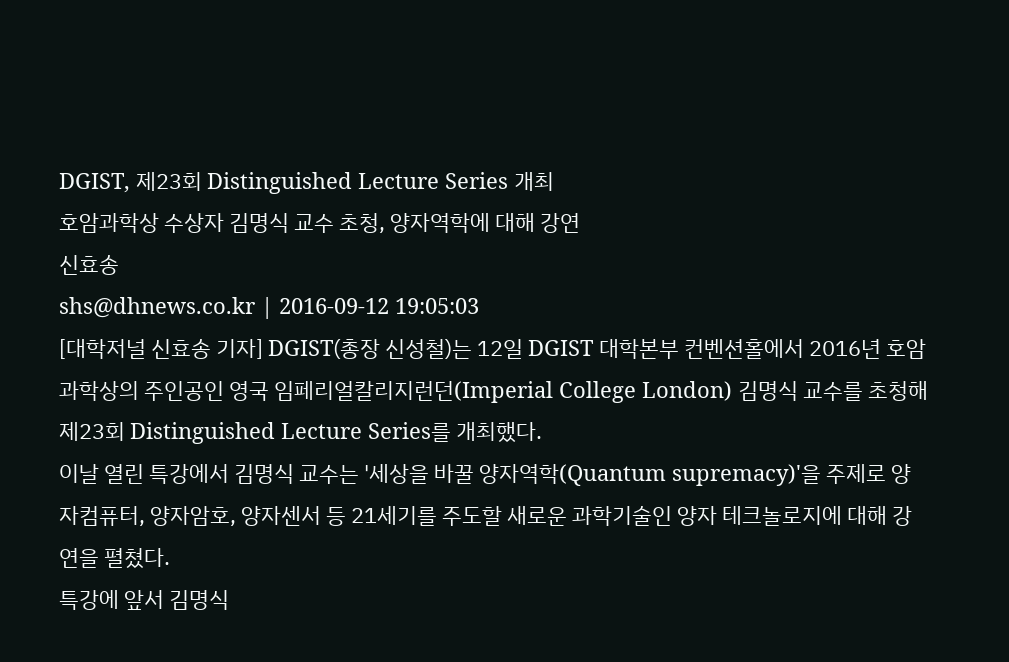DGIST, 제23회 Distinguished Lecture Series 개최
호암과학상 수상자 김명식 교수 초청, 양자역학에 대해 강연
신효송
shs@dhnews.co.kr | 2016-09-12 19:05:03
[대학저널 신효송 기자] DGIST(총장 신성철)는 12일 DGIST 대학본부 컨벤션홀에서 2016년 호암과학상의 주인공인 영국 임페리얼칼리지런던(Imperial College London) 김명식 교수를 초청해 제23회 Distinguished Lecture Series를 개최했다.
이날 열린 특강에서 김명식 교수는 '세상을 바꿀 양자역학(Quantum supremacy)'을 주제로 양자컴퓨터, 양자암호, 양자센서 등 21세기를 주도할 새로운 과학기술인 양자 테크놀로지에 대해 강연을 펼쳤다.
특강에 앞서 김명식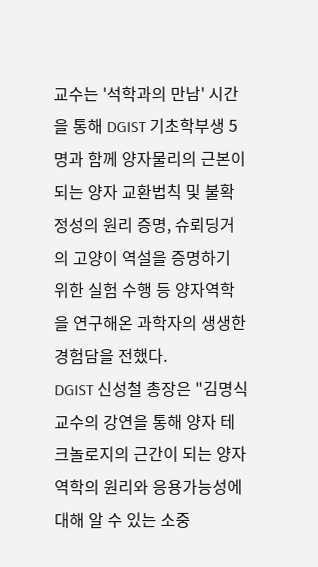교수는 '석학과의 만남' 시간을 통해 DGIST 기초학부생 5명과 함께 양자물리의 근본이 되는 양자 교환법칙 및 불확정성의 원리 증명, 슈뢰딩거의 고양이 역설을 증명하기 위한 실험 수행 등 양자역학을 연구해온 과학자의 생생한 경험담을 전했다.
DGIST 신성철 총장은 "김명식 교수의 강연을 통해 양자 테크놀로지의 근간이 되는 양자역학의 원리와 응용가능성에 대해 알 수 있는 소중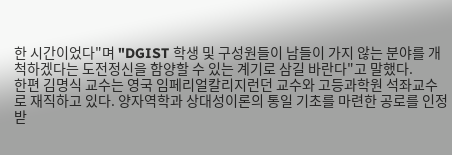한 시간이었다"며 "DGIST 학생 및 구성원들이 남들이 가지 않는 분야를 개척하겠다는 도전정신을 함양할 수 있는 계기로 삼길 바란다"고 말했다.
한편 김명식 교수는 영국 임페리얼칼리지런던 교수와 고등과학원 석좌교수로 재직하고 있다. 양자역학과 상대성이론의 통일 기초를 마련한 공로를 인정받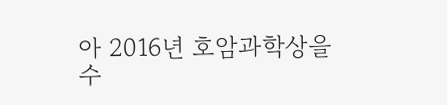아 2016년 호암과학상을 수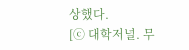상했다.
[ⓒ 대학저널. 무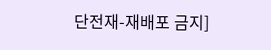단전재-재배포 금지]